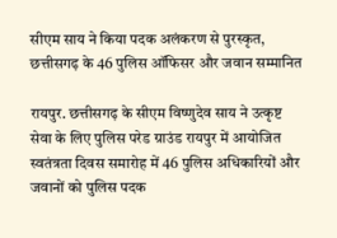सीएम साय ने किया पदक अलंकरण से पुरस्कृत, छत्तीसगढ़ के 46 पुलिस ऑफिसर और जवान सम्मानित

रायपुर. छत्तीसगढ़ के सीएम विष्णुदेव साय ने उत्कृष्ट सेवा के लिए पुलिस परेड ग्राउंड रायपुर में आयोजित स्वतंत्रता दिवस समारोह में 46 पुलिस अधिकारियों और जवानों को पुलिस पदक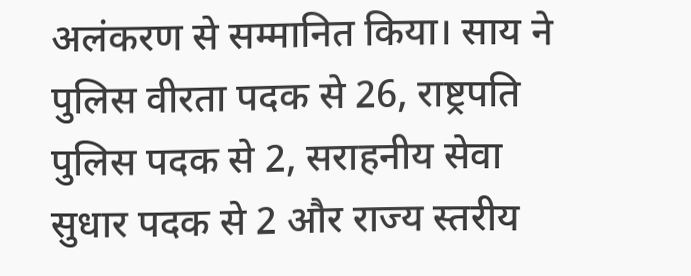अलंकरण से सम्मानित किया। साय ने पुलिस वीरता पदक से 26, राष्ट्रपति पुलिस पदक से 2, सराहनीय सेवा सुधार पदक से 2 और राज्य स्तरीय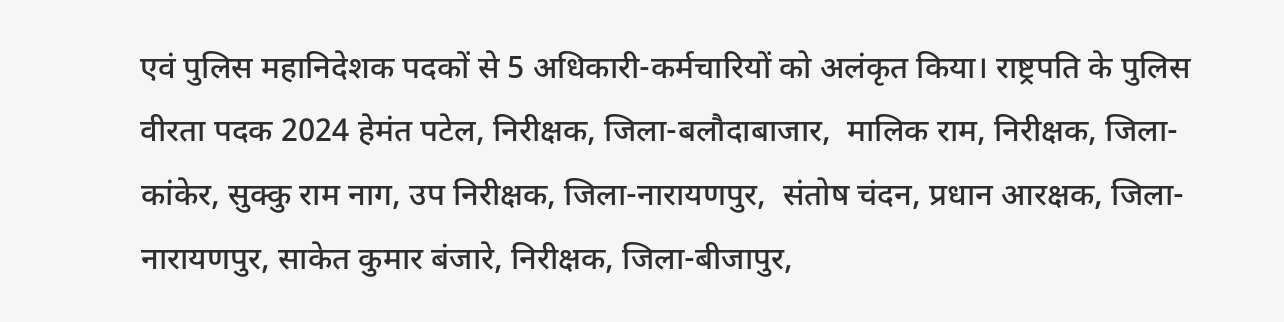एवं पुलिस महानिदेशक पदकों से 5 अधिकारी-कर्मचारियों को अलंकृत किया। राष्ट्रपति के पुलिस वीरता पदक 2024 हेमंत पटेल, निरीक्षक, जिला-बलौदाबाजार,  मालिक राम, निरीक्षक, जिला-कांकेर, सुक्कु राम नाग, उप निरीक्षक, जिला-नारायणपुर,  संतोष चंदन, प्रधान आरक्षक, जिला-नारायणपुर, साकेत कुमार बंजारे, निरीक्षक, जिला-बीजापुर,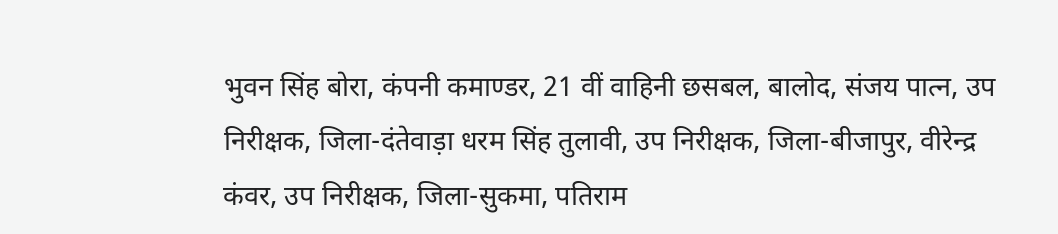भुवन सिंह बोरा, कंपनी कमाण्डर, 21 वीं वाहिनी छसबल, बालोद, संजय पात्न, उप निरीक्षक, जिला-दंतेवाड़ा धरम सिंह तुलावी, उप निरीक्षक, जिला-बीजापुर, वीरेन्द्र कंवर, उप निरीक्षक, जिला-सुकमा, पतिराम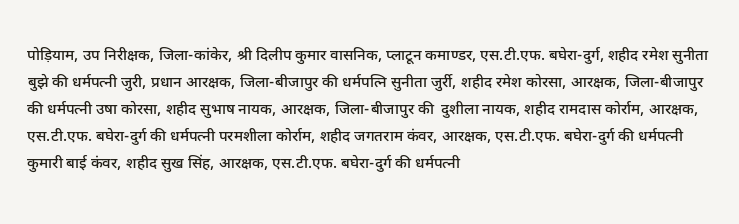पोड़ियाम, उप निरीक्षक, जिला-कांकेर, श्री दिलीप कुमार वासनिक, प्लाटून कमाण्डर, एस.टी.एफ. बघेरा-दुर्ग, शहीद रमेश सुनीता बुझे की धर्मपत्नी जुरी, प्रधान आरक्षक, जिला-बीजापुर की धर्मपत्नि सुनीता जुर्री, शहीद रमेश कोरसा, आरक्षक, जिला-बीजापुर की धर्मपत्नी उषा कोरसा, शहीद सुभाष नायक, आरक्षक, जिला-बीजापुर की  दुशीला नायक, शहीद रामदास कोर्राम, आरक्षक, एस.टी.एफ. बघेरा-दुर्ग की धर्मपत्नी परमशीला कोर्राम, शहीद जगतराम कंवर, आरक्षक, एस.टी.एफ. बघेरा-दुर्ग की धर्मपत्नी  कुमारी बाई कंवर, शहीद सुख सिंह, आरक्षक, एस.टी.एफ. बघेरा-दुर्ग की धर्मपत्नी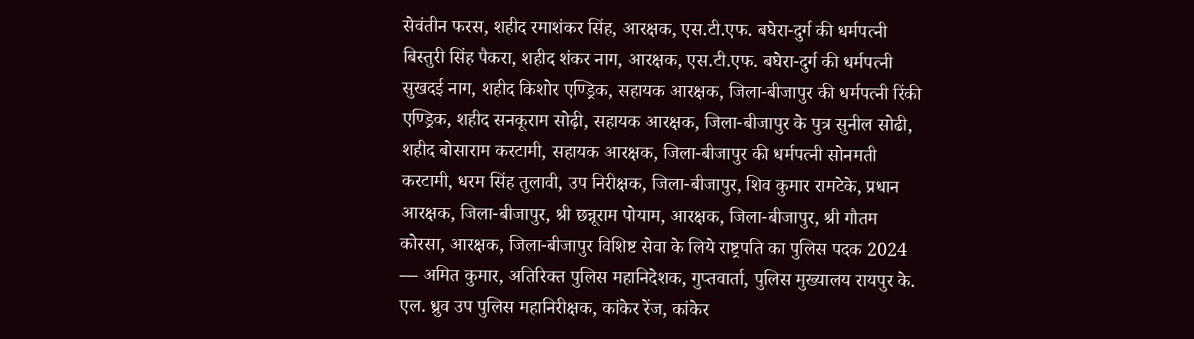सेवंतीन फरस, शहीद रमाशंकर सिंह, आरक्षक, एस.टी.एफ. बघेरा-दुर्ग की धर्मपत्नी बिस्तुरी सिंह पैकरा, शहीद शंकर नाग, आरक्षक, एस.टी.एफ. बघेरा-दुर्ग की धर्मपत्नी सुखदई नाग, शहीद किशोर एण्ड्रिक, सहायक आरक्षक, जिला-बीजापुर की धर्मपत्नी रिंकी एण्ड्रिक, शहीद सनकूराम सोढ़ी, सहायक आरक्षक, जिला-बीजापुर के पुत्र सुनील सोढी, शहीद बोसाराम करटामी, सहायक आरक्षक, जिला-बीजापुर की धर्मपत्नी सोनमती करटामी, धरम सिंह तुलावी, उप निरीक्षक, जिला-बीजापुर, शिव कुमार रामटेके, प्रधान आरक्षक, जिला-बीजापुर, श्री छन्नूराम पोयाम, आरक्षक, जिला-बीजापुर, श्री गौतम कोरसा, आरक्षक, जिला-बीजापुर विशिष्ट सेवा के लिये राष्ट्रपति का पुलिस पदक 2024 — अमित कुमार, अतिरिक्त पुलिस महानिदेशक, गुप्तवार्ता, पुलिस मुख्यालय रायपुर के. एल. ध्रुव उप पुलिस महानिरीक्षक, कांकेर रेंज, कांकेर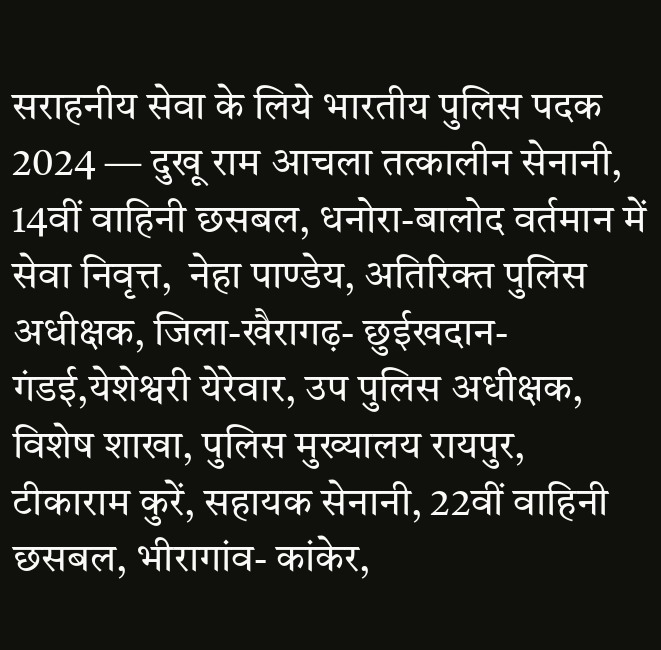सराहनीय सेवा के लिये भारतीय पुलिस पदक 2024 — दुखू राम आचला तत्कालीन सेनानी, 14वीं वाहिनी छसबल, धनोरा-बालोद वर्तमान में सेवा निवृत्त,  नेहा पाण्डेय, अतिरिक्त पुलिस अधीक्षक, जिला-खैरागढ़- छुईखदान-गंडई,येशेश्वरी येरेवार, उप पुलिस अधीक्षक, विशेष शाखा, पुलिस मुख्यालय रायपुर, टीकाराम कुरें, सहायक सेनानी, 22वीं वाहिनी छसबल, भीरागांव- कांकेर,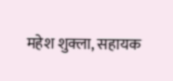महेश शुक्ला, सहायक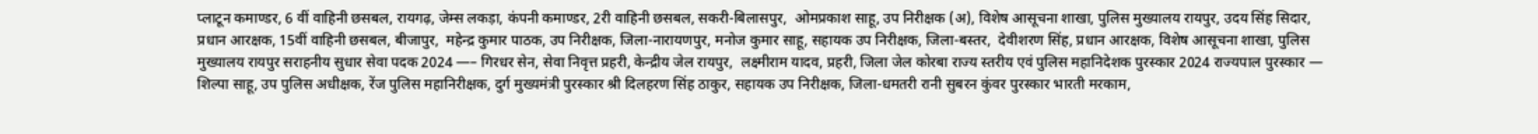प्लाटून कमाण्डर, 6 वीं वाहिनी छसबल, रायगढ़, जेम्स लकड़ा, कंपनी कमाण्डर, 2री वाहिनी छसबल, सकरी-बिलासपुर,  ओमप्रकाश साहू, उप निरीक्षक (अ), विशेष आसूचना शाखा, पुलिस मुख्यालय रायपुर, उदय सिंह सिदार, प्रधान आरक्षक, 15वीं वाहिनी छसबल, बीजापुर,  महेन्द्र कुमार पाठक, उप निरीक्षक, जिला-नारायणपुर, मनोज कुमार साहू, सहायक उप निरीक्षक, जिला-बस्तर,  देवीशरण सिंह, प्रधान आरक्षक, विशेष आसूचना शाखा, पुलिस मुख्यालय रायपुर सराहनीय सुधार सेवा पदक 2024 —– गिरधर सेन, सेवा निवृत्त प्रहरी, केन्द्रीय जेल रायपुर,  लक्ष्मीराम यादव, प्रहरी, जिला जेल कोरबा राज्य स्तरीय एवं पुलिस महानिदेशक पुरस्कार 2024 राज्यपाल पुरस्कार — शिल्पा साहू, उप पुलिस अधीक्षक, रेंज पुलिस महानिरीक्षक, दुर्ग मुख्यमंत्री पुरस्कार श्री दिलहरण सिंह ठाकुर, सहायक उप निरीक्षक, जिला-धमतरी रानी सुबरन कुंवर पुरस्कार भारती मरकाम,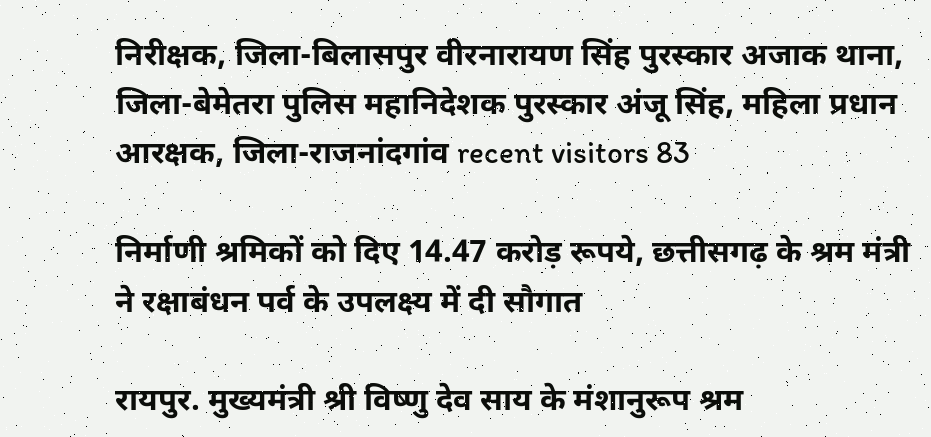निरीक्षक, जिला-बिलासपुर वीरनारायण सिंह पुरस्कार अजाक थाना, जिला-बेमेतरा पुलिस महानिदेशक पुरस्कार अंजू सिंह, महिला प्रधान आरक्षक, जिला-राजनांदगांव recent visitors 83

निर्माणी श्रमिकों को दिए 14.47 करोड़ रूपये, छत्तीसगढ़ के श्रम मंत्री ने रक्षाबंधन पर्व के उपलक्ष्य में दी सौगात

रायपुर. मुख्यमंत्री श्री विष्णु देव साय के मंशानुरूप श्रम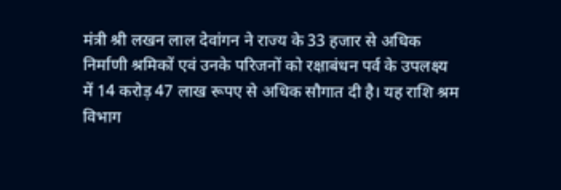मंत्री श्री लखन लाल देवांगन ने राज्य के 33 हजार से अधिक निर्माणी श्रमिकों एवं उनके परिजनों को रक्षाबंधन पर्व के उपलक्ष्य में 14 करोड़ 47 लाख रूपए से अधिक सौगात दी है। यह राशि श्रम विभाग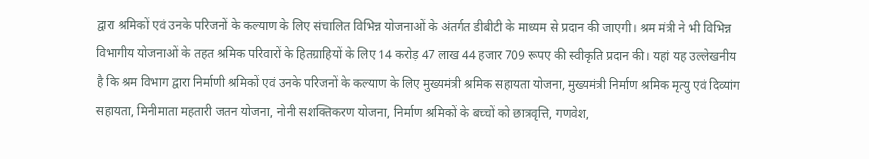द्वारा श्रमिकों एवं उनके परिजनों के कल्याण के लिए संचालित विभिन्न योजनाओं के अंतर्गत डीबीटी के माध्यम से प्रदान की जाएगी। श्रम मंत्री ने भी विभिन्न विभागीय योजनाओं के तहत श्रमिक परिवारों के हितग्राहियों के लिए 14 करोड़ 47 लाख 44 हजार 709 रूपए की स्वीकृति प्रदान की। यहां यह उल्लेखनीय है कि श्रम विभाग द्वारा निर्माणी श्रमिकों एवं उनके परिजनों के कल्याण के लिए मुख्यमंत्री श्रमिक सहायता योजना, मुख्यमंत्री निर्माण श्रमिक मृत्यु एवं दिव्यांग सहायता, मिनीमाता महतारी जतन योजना, नोनी सशक्तिकरण योजना, निर्माण श्रमिकों के बच्चों को छात्रवृत्ति, गणवेश,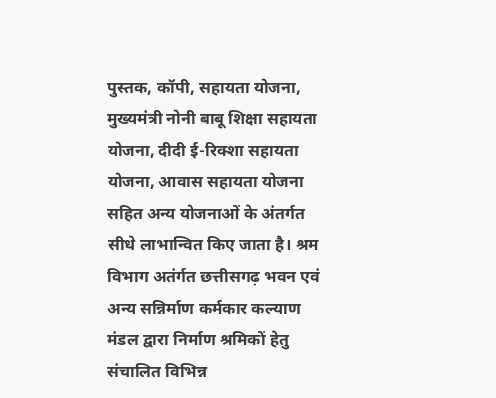पुस्तक, कॉपी, सहायता योजना, मुख्यमंत्री नोनी बाबू शिक्षा सहायता योजना, दीदी ई-रिक्शा सहायता योजना, आवास सहायता योजना सहित अन्य योजनाओं के अंतर्गत सीधे लाभान्वित किए जाता है। श्रम विभाग अतंर्गत छत्तीसगढ़ भवन एवं अन्य सन्निर्माण कर्मकार कल्याण मंडल द्वारा निर्माण श्रमिकों हेतु संचालित विभिन्न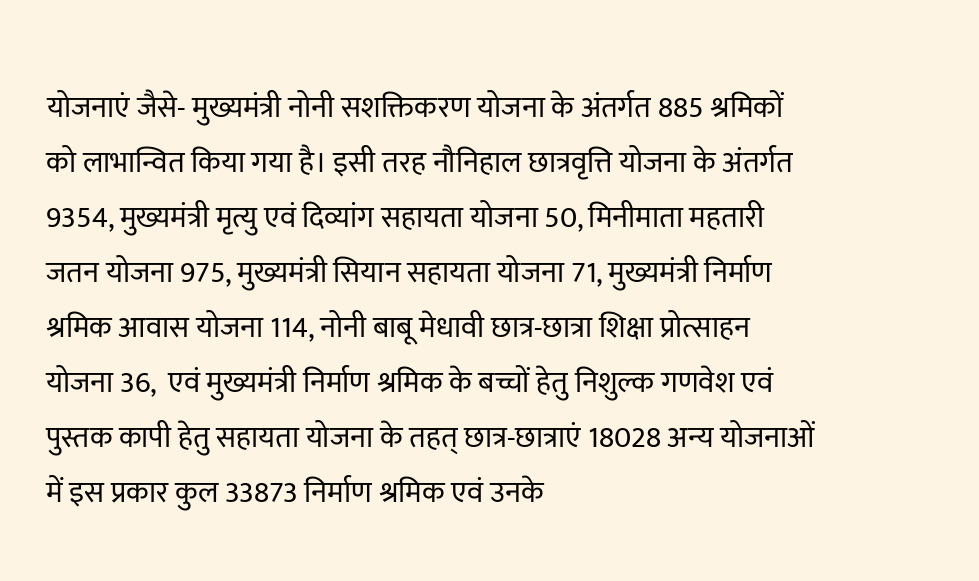योजनाएं जैसे- मुख्यमंत्री नोनी सशक्तिकरण योजना के अंतर्गत 885 श्रमिकों को लाभान्वित किया गया है। इसी तरह नौनिहाल छात्रवृत्ति योजना के अंतर्गत 9354, मुख्यमंत्री मृत्यु एवं दिव्यांग सहायता योजना 50, मिनीमाता महतारी जतन योजना 975, मुख्यमंत्री सियान सहायता योजना 71, मुख्यमंत्री निर्माण श्रमिक आवास योजना 114, नोनी बाबू मेधावी छात्र-छात्रा शिक्षा प्रोत्साहन योजना 36,  एवं मुख्यमंत्री निर्माण श्रमिक के बच्चों हेतु निशुल्क गणवेश एवं पुस्तक कापी हेतु सहायता योजना के तहत् छात्र-छात्राएं 18028 अन्य योजनाओं में इस प्रकार कुल 33873 निर्माण श्रमिक एवं उनके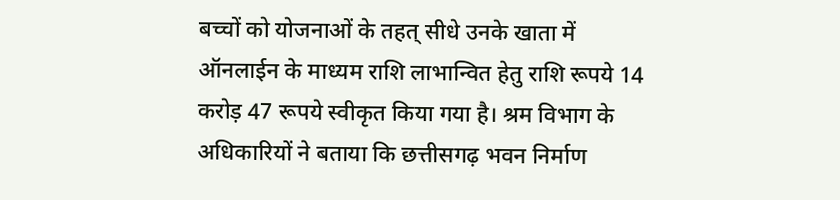बच्चों को योजनाओं के तहत् सीधे उनके खाता में ऑनलाईन के माध्यम राशि लाभान्वित हेतु राशि रूपये 14 करोड़ 47 रूपये स्वीकृत किया गया है। श्रम विभाग के अधिकारियों ने बताया कि छत्तीसगढ़ भवन निर्माण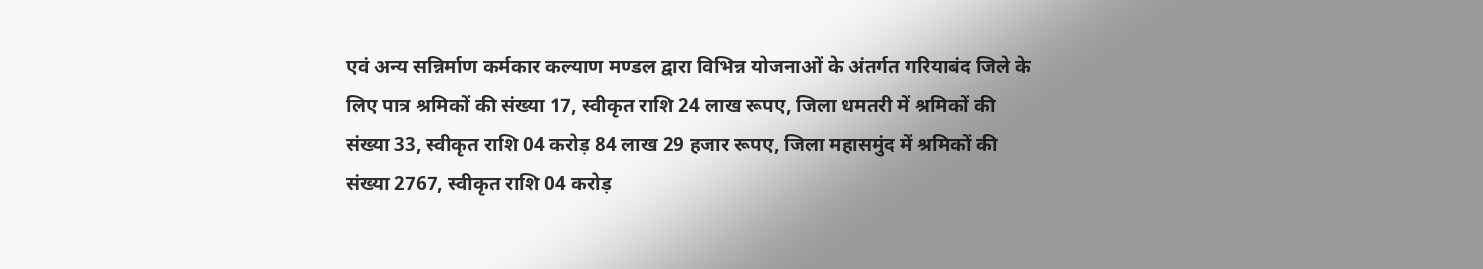एवं अन्य सन्निर्माण कर्मकार कल्याण मण्डल द्वारा विभिन्न योजनाओं के अंतर्गत गरियाबंद जिले के लिए पात्र श्रमिकों की संख्या 17, स्वीकृत राशि 24 लाख रूपए, जिला धमतरी में श्रमिकों की संख्या 33, स्वीकृत राशि 04 करोड़ 84 लाख 29 हजार रूपए, जिला महासमुंद में श्रमिकों की संख्या 2767, स्वीकृत राशि 04 करोड़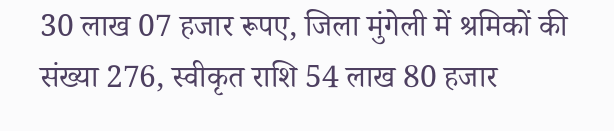30 लाख 07 हजार रूपए, जिला मुंगेली में श्रमिकों की संख्या 276, स्वीकृत राशि 54 लाख 80 हजार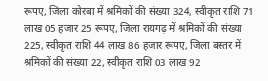रूपए, जिला कोरबा में श्रमिकों की संख्या 324, स्वीकृत राशि 71 लाख 05 हजार 25 रूपए, जिला रायगढ़ में श्रमिकों की संख्या 225, स्वीकृत राशि 44 लाख 86 हजार रूपए, जिला बस्तर में श्रमिकों की संख्या 22, स्वीकृत राशि 03 लाख 92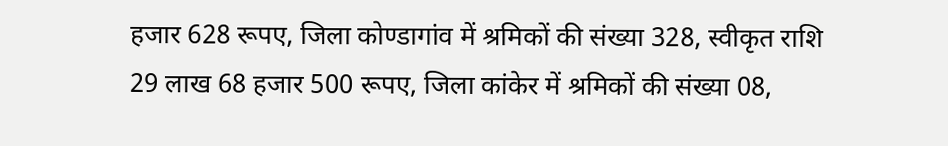हजार 628 रूपए, जिला कोण्डागांव में श्रमिकों की संख्या 328, स्वीकृत राशि 29 लाख 68 हजार 500 रूपए, जिला कांकेर में श्रमिकों की संख्या 08,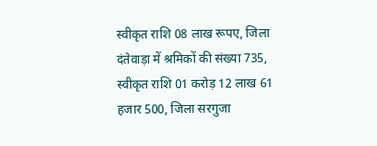स्वीकृत राशि 08 लाख रूपए, जिला दंतेवाड़ा में श्रमिकों की संख्या 735, स्वीकृत राशि 01 करोड़ 12 लाख 61 हजार 500, जिला सरगुजा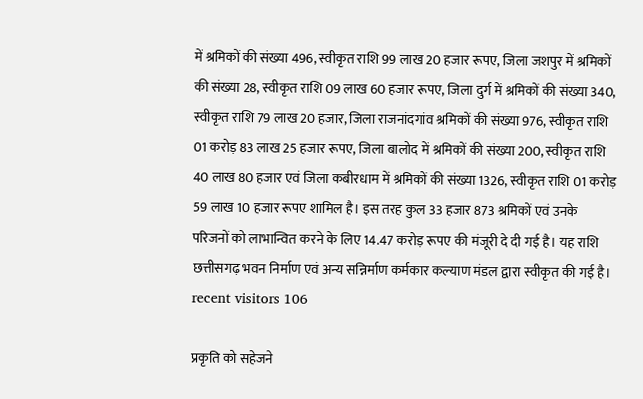में श्रमिकों की संख्या 496, स्वीकृत राशि 99 लाख 20 हजार रूपए, जिला जशपुर में श्रमिकों की संख्या 28, स्वीकृत राशि 09 लाख 60 हजार रूपए, जिला दुर्ग में श्रमिकों की संख्या 340, स्वीकृत राशि 79 लाख 20 हजार, जिला राजनांदगांव श्रमिकों की संख्या 976, स्वीकृत राशि 01 करोड़ 83 लाख 25 हजार रूपए, जिला बालोद में श्रमिकों की संख्या 200, स्वीकृत राशि 40 लाख 80 हजार एवं जिला कबीरधाम में श्रमिकों की संख्या 1326, स्वीकृत राशि 01 करोड़ 59 लाख 10 हजार रूपए शामिल है। इस तरह कुल 33 हजार 873 श्रमिकों एवं उनके परिजनों को लाभान्वित करने के लिए 14.47 करोड़ रूपए की मंजूरी दे दी गई है। यह राशि छत्तीसगढ़ भवन निर्माण एवं अन्य सन्निर्माण कर्मकार कल्याण मंडल द्वारा स्वीकृत की गई है। recent visitors 106

प्रकृति को सहेजने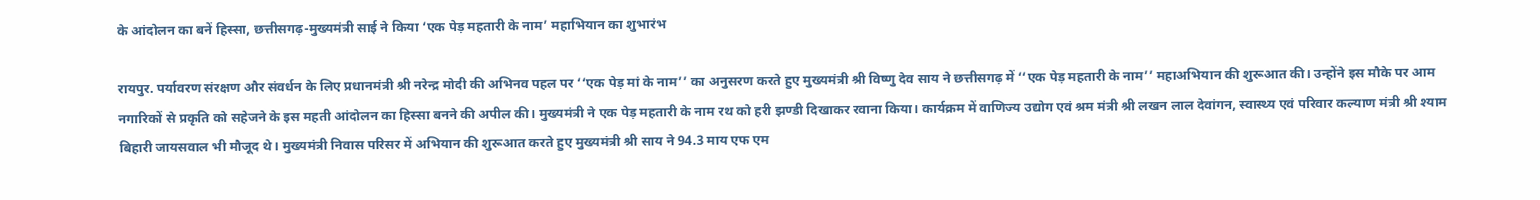के आंदोलन का बनें हिस्सा, छत्तीसगढ़-मुख्यमंत्री साई ने किया ‘एक पेड़ महतारी के नाम’ महाभियान का शुभारंभ

रायपुर. पर्यावरण संरक्षण और संवर्धन के लिए प्रधानमंत्री श्री नरेन्द्र मोदी की अभिनव पहल पर ‘‘एक पेड़ मां के नाम’’ का अनुसरण करते हुए मुख्यमंत्री श्री विष्णु देव साय ने छत्तीसगढ़ में ‘‘एक पेड़ महतारी के नाम’’ महाअभियान की शुरूआत की। उन्होंने इस मौके पर आम नगारिकों से प्रकृति को सहेजने के इस महती आंदोलन का हिस्सा बनने की अपील की। मुख्यमंत्री ने एक पेड़ महतारी के नाम रथ को हरी झण्डी दिखाकर रवाना किया। कार्यक्रम में वाणिज्य उद्योग एवं श्रम मंत्री श्री लखन लाल देवांगन, स्वास्थ्य एवं परिवार कल्याण मंत्री श्री श्याम बिहारी जायसवाल भी मौजूद थे। मुख्यमंत्री निवास परिसर में अभियान की शुरूआत करते हुए मुख्यमंत्री श्री साय ने 94.3 माय एफ एम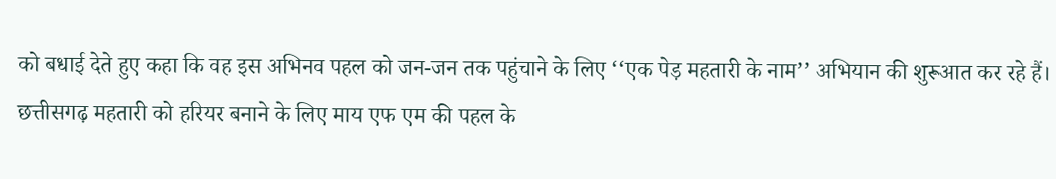को बधाई देते हुए कहा कि वह इस अभिनव पहल को जन-जन तक पहुंचाने के लिए ‘‘एक पेड़ महतारी के नाम’’ अभियान की शुरूआत कर रहे हैं। छत्तीसगढ़ महतारी को हरियर बनाने के लिए माय एफ एम की पहल के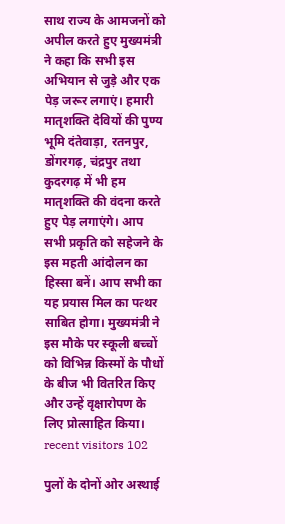साथ राज्य के आमजनों को अपील करते हुए मुख्यमंत्री ने कहा कि सभी इस अभियान से जुड़े और एक पेड़ जरूर लगाएं। हमारी मातृशक्ति देवियों की पुण्य भूमि दंतेवाड़ा, रतनपुर, डोंगरगढ़, चंद्रपुर तथा कुदरगढ़ में भी हम मातृशक्ति की वंदना करते हुए पेड़ लगाएंगे। आप सभी प्रकृति को सहेजने के इस महती आंदोलन का हिस्सा बनें। आप सभी का यह प्रयास मिल का पत्थर साबित होगा। मुख्यमंत्री ने इस मौके पर स्कूली बच्चों को विभिन्न किस्मों के पौधों के बीज भी वितरित किए और उन्हें वृक्षारोपण के लिए प्रोत्साहित किया। recent visitors 102

पुलों के दोनों ओर अस्थाई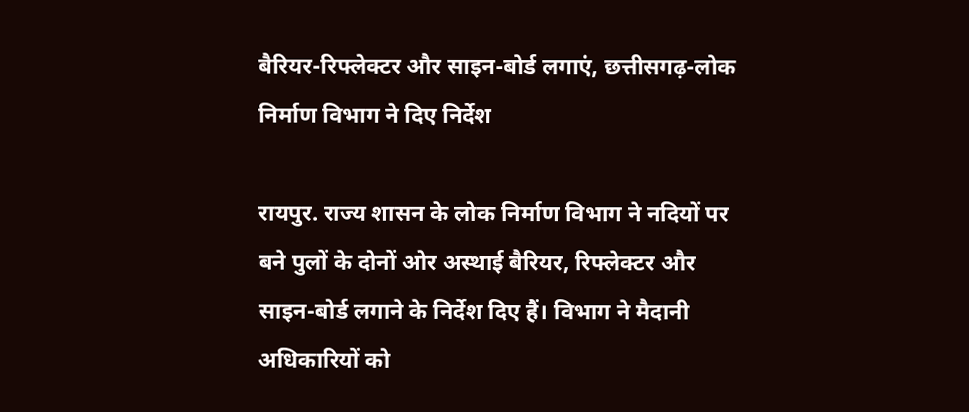बैरियर-रिफ्लेक्टर और साइन-बोर्ड लगाएं, छत्तीसगढ़-लोक निर्माण विभाग ने दिए निर्देश

रायपुर. राज्य शासन के लोक निर्माण विभाग ने नदियों पर बने पुलों के दोनों ओर अस्थाई बैरियर, रिफ्लेक्टर और साइन-बोर्ड लगाने के निर्देश दिए हैं। विभाग ने मैदानी अधिकारियों को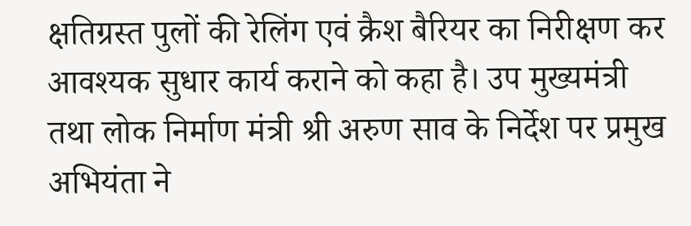क्षतिग्रस्त पुलों की रेलिंग एवं क्रैश बैरियर का निरीक्षण कर आवश्यक सुधार कार्य कराने को कहा है। उप मुख्यमंत्री तथा लोक निर्माण मंत्री श्री अरुण साव के निर्देश पर प्रमुख अभियंता ने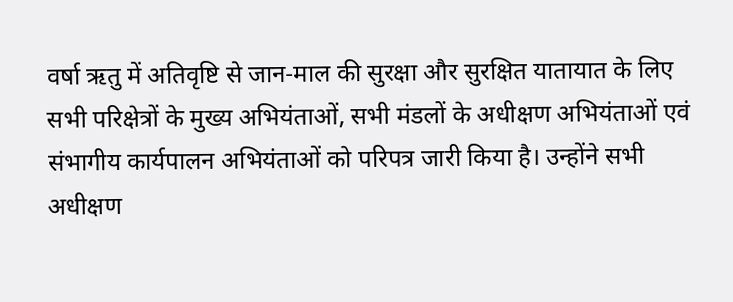वर्षा ऋतु में अतिवृष्टि से जान-माल की सुरक्षा और सुरक्षित यातायात के लिए सभी परिक्षेत्रों के मुख्य अभियंताओं, सभी मंडलों के अधीक्षण अभियंताओं एवं संभागीय कार्यपालन अभियंताओं को परिपत्र जारी किया है। उन्होंने सभी अधीक्षण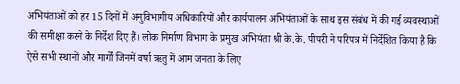अभियंताओं को हर 15 दिनों में अनुविभागीय अधिकारियों और कार्यपालन अभियंताओं के साथ इस संबंध में की गई व्यवस्थाओं की समीक्षा करने के निर्देश दिए हैं। लोक निर्माण विभाग के प्रमुख अभियंता श्री के.के. पीपरी ने परिपत्र में निर्देशित किया है कि ऐसे सभी स्थानों और मार्गों जिनमें वर्षा ऋतु में आम जनता के लिए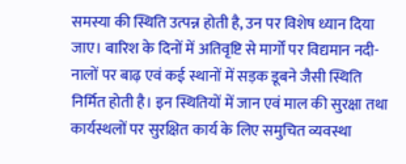समस्या की स्थिति उत्पन्न होती है, उन पर विशेष ध्यान दिया जाए। बारिश के दिनों में अतिवृष्टि से मार्गों पर विद्यमान नदी-नालों पर बाढ़ एवं कई स्थानों में सड़क डूबने जैसी स्थिति निर्मित होती है। इन स्थितियों में जान एवं माल की सुरक्षा तथा कार्यस्थलों पर सुरक्षित कार्य के लिए समुचित व्यवस्था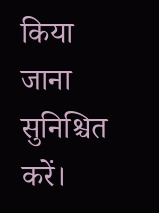किया जाना सुनिश्चित करें।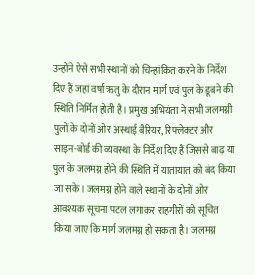उन्होंने ऐसे सभी स्थानों को चिन्हांकित करने के निर्देश दिए हैं जहां वर्षा ऋतु के दौरान मार्ग एवं पुल के डूबने की स्थिति निर्मित होती है। प्रमुख अभियंता ने सभी जलमग्नी पुलों के दोनों ओर अस्थाई बैरियर, रिफ्लेक्टर और साइन-बोर्ड की व्यवस्था के निर्देश दिए हैं जिससे बाढ़ या पुल के जलमग्न होने की स्थिति में यातायात को बंद किया जा सके। जलमग्न होने वाले स्थानों के दोनों ओर आवश्यक सूचना पटल लगाकर राहगीरों को सूचित किया जाए कि मार्ग जलमग्न हो सकता है। जलमग्न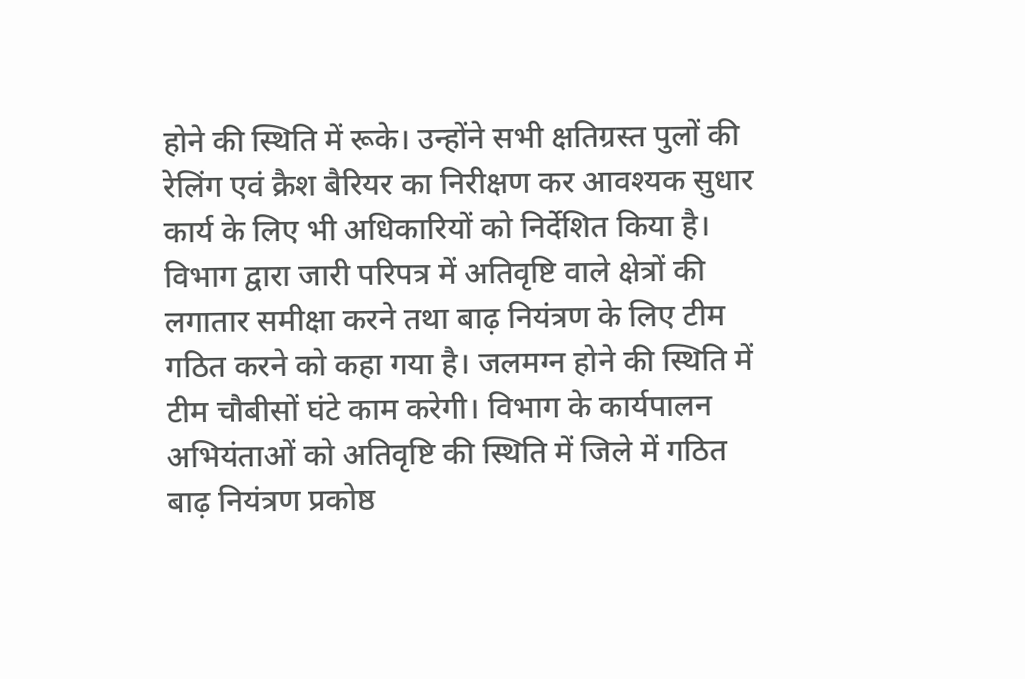होने की स्थिति में रूके। उन्होंने सभी क्षतिग्रस्त पुलों की रेलिंग एवं क्रैश बैरियर का निरीक्षण कर आवश्यक सुधार कार्य के लिए भी अधिकारियों को निर्देशित किया है। विभाग द्वारा जारी परिपत्र में अतिवृष्टि वाले क्षेत्रों की लगातार समीक्षा करने तथा बाढ़ नियंत्रण के लिए टीम गठित करने को कहा गया है। जलमग्न होने की स्थिति में टीम चौबीसों घंटे काम करेगी। विभाग के कार्यपालन अभियंताओं को अतिवृष्टि की स्थिति में जिले में गठित बाढ़ नियंत्रण प्रकोष्ठ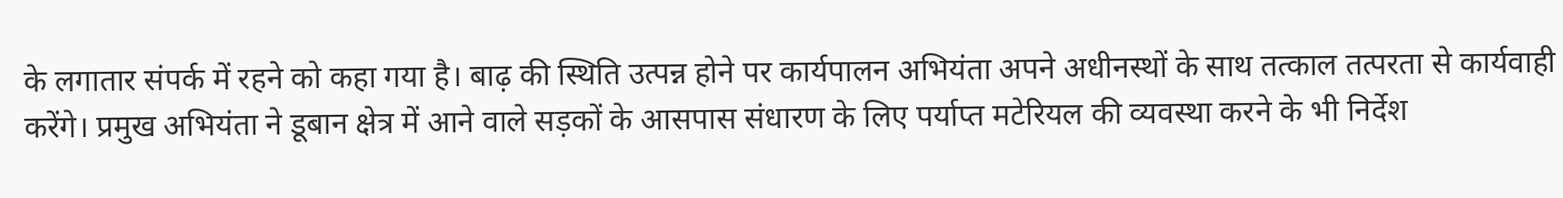के लगातार संपर्क में रहने को कहा गया है। बाढ़ की स्थिति उत्पन्न होने पर कार्यपालन अभियंता अपने अधीनस्थों के साथ तत्काल तत्परता से कार्यवाही करेंगे। प्रमुख अभियंता ने डूबान क्षेत्र में आने वाले सड़कों के आसपास संधारण के लिए पर्याप्त मटेरियल की व्यवस्था करने के भी निर्देश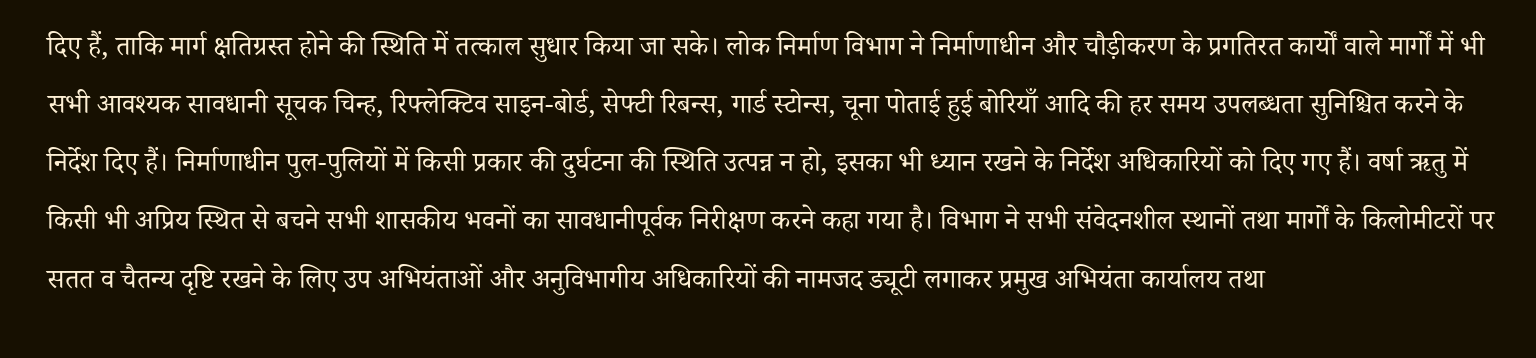दिए हैं, ताकि मार्ग क्षतिग्रस्त होने की स्थिति में तत्काल सुधार किया जा सके। लोक निर्माण विभाग ने निर्माणाधीन और चौड़ीकरण के प्रगतिरत कार्यों वाले मार्गों में भी सभी आवश्यक सावधानी सूचक चिन्ह, रिफ्लेक्टिव साइन-बोर्ड, सेफ्टी रिबन्स, गार्ड स्टोन्स, चूना पोताई हुई बोरियाँ आदि की हर समय उपलब्धता सुनिश्चित करने के निर्देश दिए हैं। निर्माणाधीन पुल-पुलियों में किसी प्रकार की दुर्घटना की स्थिति उत्पन्न न हो, इसका भी ध्यान रखने के निर्देश अधिकारियों को दिए गए हैं। वर्षा ऋतु में किसी भी अप्रिय स्थित से बचने सभी शासकीय भवनों का सावधानीपूर्वक निरीक्षण करने कहा गया है। विभाग ने सभी संवेदनशील स्थानों तथा मार्गों के किलोमीटरों पर सतत व चैतन्य दृष्टि रखने के लिए उप अभियंताओं और अनुविभागीय अधिकारियों की नामजद ड्यूटी लगाकर प्रमुख अभियंता कार्यालय तथा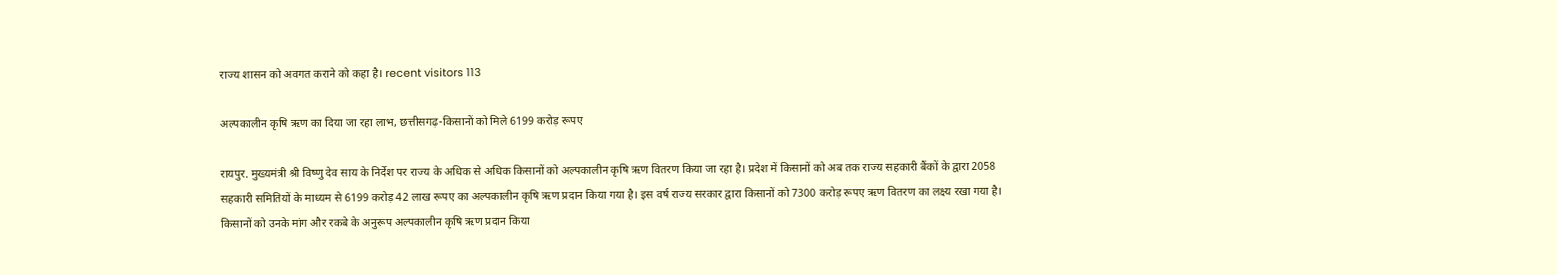राज्य शासन को अवगत कराने को कहा है। recent visitors 113

अल्पकालीन कृषि ऋण का दिया जा रहा लाभ, छत्तीसगढ़-किसानों को मिले 6199 करोड़ रूपए

रायपुर. मुख्यमंत्री श्री विष्णु देव साय के निर्देश पर राज्य के अधिक से अधिक किसानों को अल्पकालीन कृषि ऋण वितरण किया जा रहा है। प्रदेश में किसानों को अब तक राज्य सहकारी बैंकों के द्वारा 2058 सहकारी समितियों के माध्यम से 6199 करोड़ 42 लाख रूपए का अल्पकालीन कृषि ऋण प्रदान किया गया है। इस वर्ष राज्य सरकार द्वारा किसानों को 7300 करोड़ रूपए ऋण वितरण का लक्ष्य रखा गया है। किसानों को उनके मांग और रकबे के अनुरूप अल्पकालीन कृषि ऋण प्रदान किया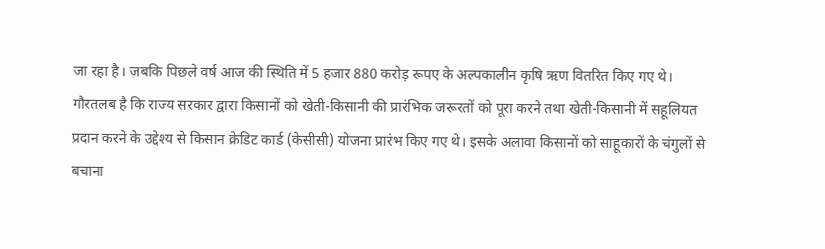जा रहा है। जबकि पिछले वर्ष आज की स्थिति में 5 हजार 880 करोड़ रूपए के अल्पकालीन कृषि ऋण वितरित किए गए थे। गौरतलब है कि राज्य सरकार द्वारा किसानों को खेती-किसानी की प्रारंभिक जरूरतों को पूरा करने तथा खेती-किसानी में सहूलियत प्रदान करने के उद्देश्य से किसान क्रेडिट कार्ड (केसीसी) योजना प्रारंभ किए गए थे। इसके अलावा किसानों को साहूकारों के चंगुलों से बचाना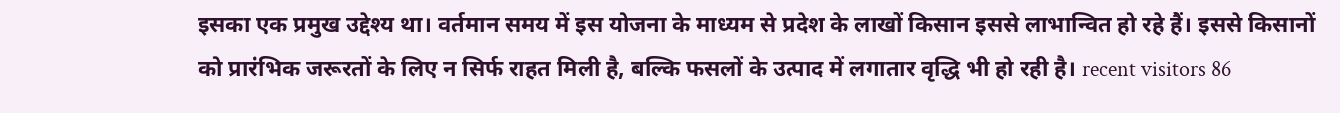इसका एक प्रमुख उद्देश्य था। वर्तमान समय में इस योजना के माध्यम से प्रदेश के लाखों किसान इससे लाभान्वित हो रहे हैं। इससे किसानों को प्रारंभिक जरूरतों के लिए न सिर्फ राहत मिली है, बल्कि फसलों के उत्पाद में लगातार वृद्धि भी हो रही है। recent visitors 86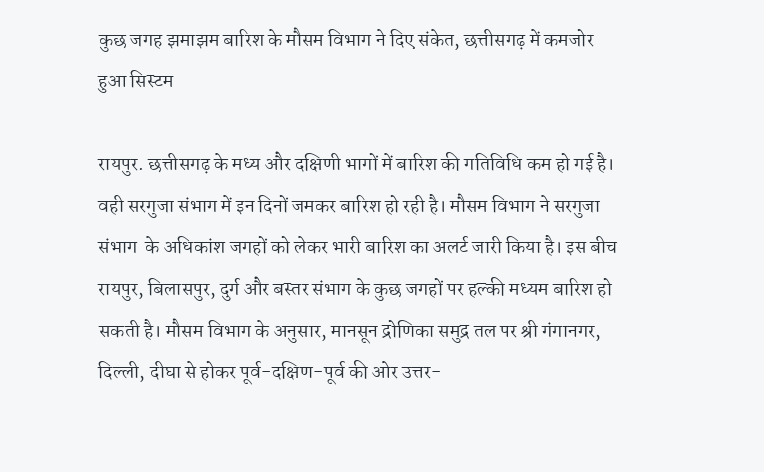कुछ जगह झमाझम बारिश के मौसम विभाग ने दिए संकेत, छत्तीसगढ़ में कमजोर हुआ सिस्टम

रायपुर. छत्तीसगढ़ के मध्य और दक्षिणी भागों में बारिश की गतिविधि कम हो गई है। वही सरगुजा संभाग में इन दिनों जमकर बारिश हो रही है। मौसम विभाग ने सरगुजा संभाग  के अधिकांश जगहों को लेकर भारी बारिश का अलर्ट जारी किया है। इस बीच रायपुर, बिलासपुर, दुर्ग और बस्तर संभाग के कुछ जगहों पर हल्की मध्यम बारिश हो सकती है। मौसम विभाग के अनुसार, मानसून द्रोणिका समुद्र तल पर श्री गंगानगर, दिल्ली, दीघा से होकर पूर्व-दक्षिण-पूर्व की ओर उत्तर-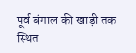पूर्व बंगाल की खाड़ी तक स्थित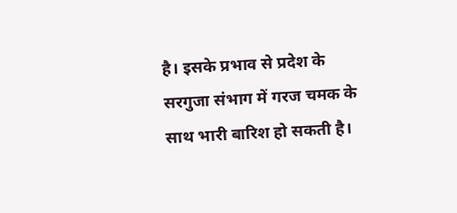है। इसके प्रभाव से प्रदेश के सरगुजा संभाग में गरज चमक के साथ भारी बारिश हो सकती है।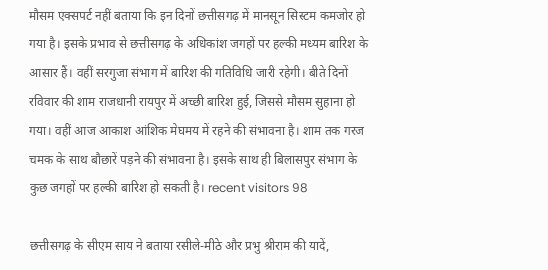मौसम एक्सपर्ट नहीं बताया कि इन दिनों छत्तीसगढ़ में मानसून सिस्टम कमजोर हो गया है। इसके प्रभाव से छत्तीसगढ़ के अधिकांश जगहों पर हल्की मध्यम बारिश के आसार हैं। वहीं सरगुजा संभाग में बारिश की गतिविधि जारी रहेगी। बीते दिनों रविवार की शाम राजधानी रायपुर में अच्छी बारिश हुई, जिससे मौसम सुहाना हो गया। वहीं आज आकाश आंशिक मेघमय में रहने की संभावना है। शाम तक गरज चमक के साथ बौछारें पड़ने की संभावना है। इसके साथ ही बिलासपुर संभाग के कुछ जगहों पर हल्की बारिश हो सकती है। recent visitors 98

छत्तीसगढ़ के सीएम साय ने बताया रसीले-मीठे और प्रभु श्रीराम की यादें,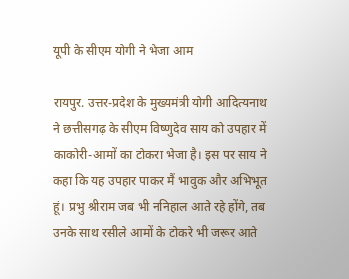यूपी के सीएम योगी ने भेजा आम

रायपुर. उत्तर-प्रदेश के मुख्यमंत्री योगी आदित्यनाथ ने छत्तीसगढ़ के सीएम विष्णुदेव साय को उपहार में काकोरी-आमों का टोकरा भेजा है। इस पर साय ने कहा कि यह उपहार पाकर मैं भावुक और अभिभूत हूं। प्रभु श्रीराम जब भी ननिहाल आते रहे होंगे, तब उनके साथ रसीले आमों के टोकरे भी जरूर आते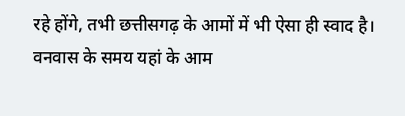रहे होंगे, तभी छत्तीसगढ़ के आमों में भी ऐसा ही स्वाद है। वनवास के समय यहां के आम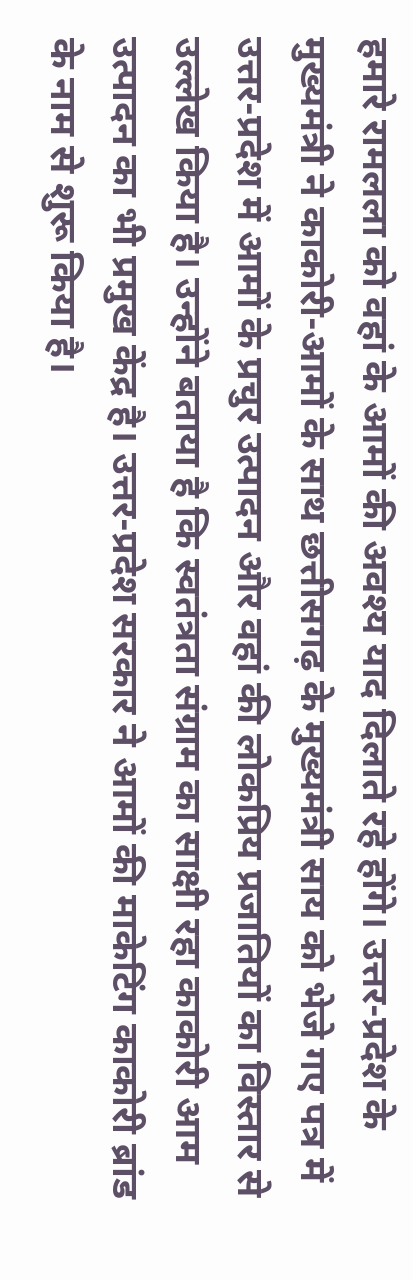हमारे रामलला को वहां के आमों की अवश्य याद दिलाते रहे होंगे। उत्तर-प्रदेश के मुख्यमंत्री ने काकोरी-आमों के साथ छत्तीसगढ़ के मुख्यमंत्री साय को भेजे गए पत्र में उत्तर-प्रदेश में आमों के प्रचुर उत्पादन और वहां की लोकप्रिय प्रजातियों का विस्तार से उल्लेख किया है। उन्होंने बताया है कि स्वतंत्रता संग्राम का साक्षी रहा काकोरी आम उत्पादन का भी प्रमुख केंद्र है। उत्तर-प्रदेश सरकार ने आमों की माकेटिंग काकोरी ब्रांड के नाम से शुरू किया है।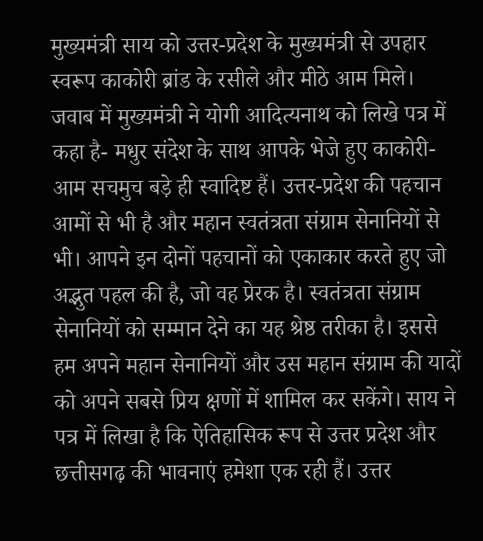मुख्यमंत्री साय को उत्तर-प्रदेश के मुख्यमंत्री से उपहार स्वरूप काकोरी ब्रांड के रसीले और मीठे आम मिले। जवाब में मुख्यमंत्री ने योगी आदित्यनाथ को लिखे पत्र में कहा है- मधुर संदेश के साथ आपके भेजे हुए काकोरी-आम सचमुच बड़े ही स्वादिष्ट हैं। उत्तर-प्रदेश की पहचान आमों से भी है और महान स्वतंत्रता संग्राम सेनानियों से भी। आपने इन दोनों पहचानों को एकाकार करते हुए जो अद्भुत पहल की है, जो वह प्रेरक है। स्वतंत्रता संग्राम सेनानियों को सम्मान देने का यह श्रेष्ठ तरीका है। इससे हम अपने महान सेनानियों और उस महान संग्राम की यादों को अपने सबसे प्रिय क्षणों में शामिल कर सकेंगे। साय ने पत्र में लिखा है कि ऐतिहासिक रूप से उत्तर प्रदेश और छत्तीसगढ़ की भावनाएं हमेशा एक रही हैं। उत्तर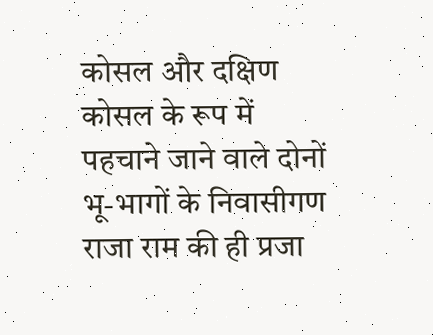कोसल और दक्षिण कोसल के रूप में पहचाने जाने वाले दोनों भू-भागों के निवासीगण राजा राम की ही प्रजा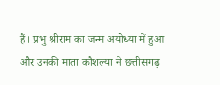हैं। प्रभु श्रीराम का जन्म अयोध्या में हुआ और उनकी माता कौशल्या ने छत्तीसगढ़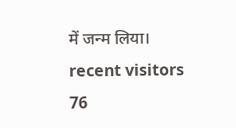में जन्म लिया। recent visitors 76